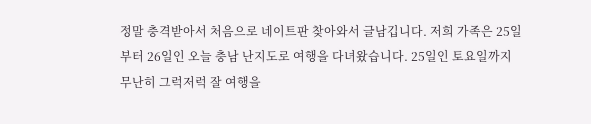정말 충격받아서 처음으로 네이트판 찾아와서 글남깁니다. 저희 가족은 25일 부터 26일인 오늘 충남 난지도로 여행을 다녀왔습니다. 25일인 토요일까지 무난히 그럭저럭 잘 여행을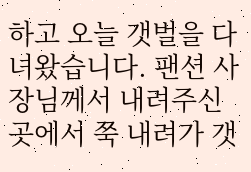하고 오늘 갯벌을 다녀왔습니다. 팬션 사장님께서 내려주신곳에서 쭉 내려가 갯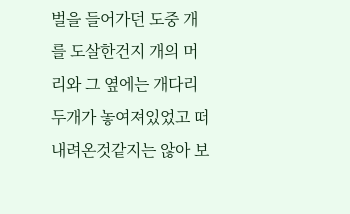벌을 들어가던 도중 개를 도살한건지 개의 머리와 그 옆에는 개다리 두개가 놓여져있었고 떠내려온것같지는 않아 보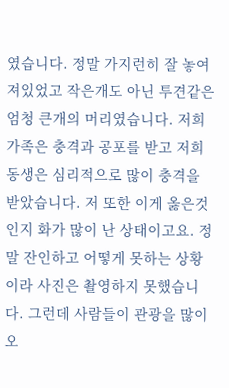였습니다. 정말 가지런히 잘 놓여져있었고 작은개도 아닌 투견같은 엄청 큰개의 머리였습니다. 저희 가족은 충격과 공포를 받고 저희 동생은 심리적으로 많이 충격을 받았습니다. 저 또한 이게 옳은것인지 화가 많이 난 상태이고요. 정말 잔인하고 어떻게 못하는 상황이라 사진은 촬영하지 못했습니다. 그런데 사람들이 관광을 많이 오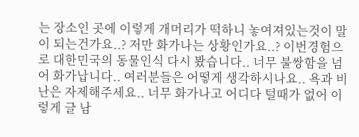는 장소인 곳에 이렇게 개머리가 떡하니 놓여져있는것이 말이 되는건가요..? 저만 화가나는 상황인가요..? 이번경험으로 대한민국의 동물인식 다시 봤습니다.. 너무 불쌍함을 넘어 화가납니다.. 여러분들은 어떻게 생각하시나요.. 욕과 비난은 자제해주세요.. 너무 화가나고 어디다 털때가 없어 이렇게 글 남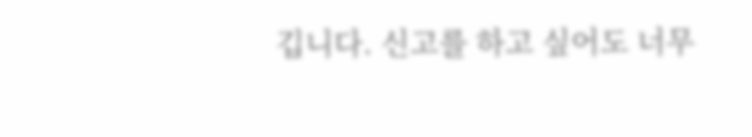깁니다. 신고를 하고 싶어도 너무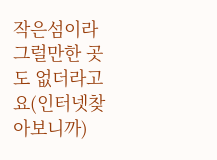작은섬이라 그럴만한 곳도 없더라고요(인터넷찾아보니까)